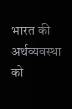भारत की अर्थव्यवस्था को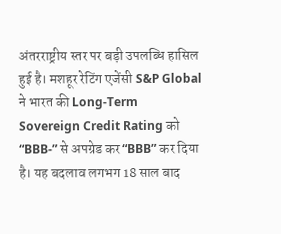अंतरराष्ट्रीय स्तर पर बड़ी उपलब्धि हासिल हुई है। मशहूर रेटिंग एजेंसी S&P Global ने भारत की Long-Term Sovereign Credit Rating को “BBB-” से अपग्रेड कर “BBB” कर दिया है। यह बदलाव लगभग 18 साल बाद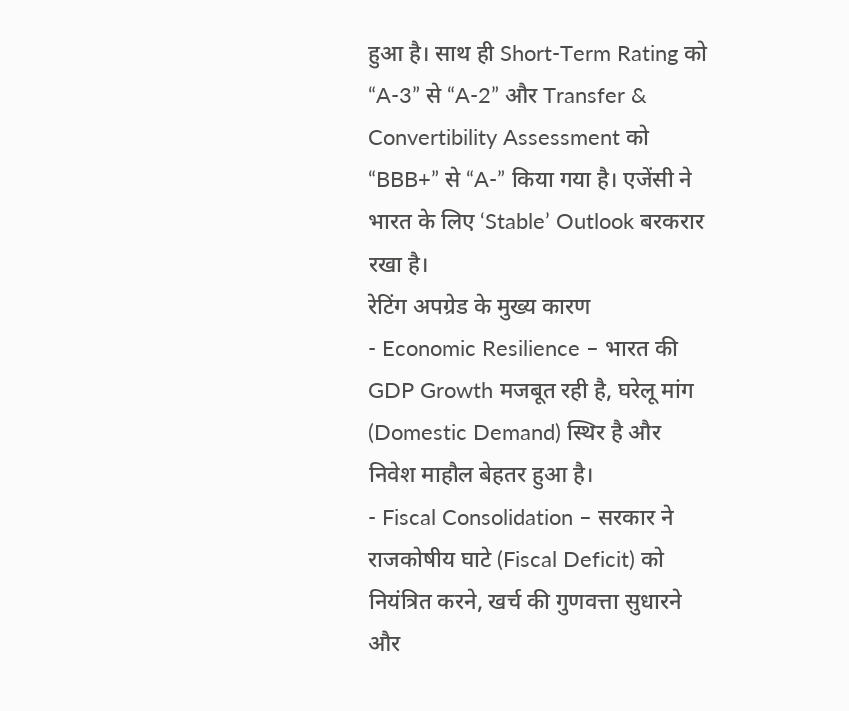हुआ है। साथ ही Short-Term Rating को “A-3” से “A-2” और Transfer & Convertibility Assessment को “BBB+” से “A-” किया गया है। एजेंसी ने भारत के लिए ‘Stable’ Outlook बरकरार रखा है।
रेटिंग अपग्रेड के मुख्य कारण
- Economic Resilience – भारत की GDP Growth मजबूत रही है, घरेलू मांग (Domestic Demand) स्थिर है और निवेश माहौल बेहतर हुआ है।
- Fiscal Consolidation – सरकार ने राजकोषीय घाटे (Fiscal Deficit) को नियंत्रित करने, खर्च की गुणवत्ता सुधारने और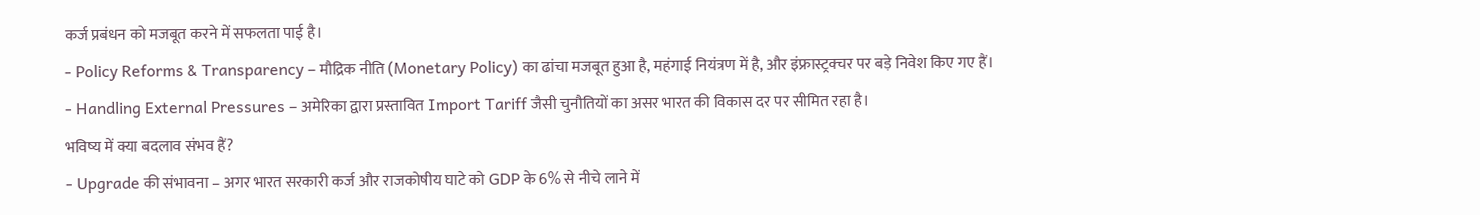कर्ज प्रबंधन को मजबूत करने में सफलता पाई है।
- Policy Reforms & Transparency – मौद्रिक नीति (Monetary Policy) का ढांचा मजबूत हुआ है, महंगाई नियंत्रण में है, और इंफ्रास्ट्रक्चर पर बड़े निवेश किए गए हैं।
- Handling External Pressures – अमेरिका द्वारा प्रस्तावित Import Tariff जैसी चुनौतियों का असर भारत की विकास दर पर सीमित रहा है।
भविष्य में क्या बदलाव संभव हैं?
- Upgrade की संभावना – अगर भारत सरकारी कर्ज और राजकोषीय घाटे को GDP के 6% से नीचे लाने में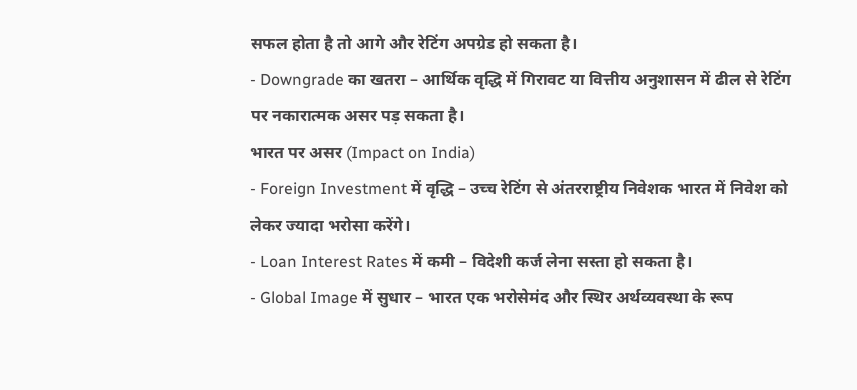सफल होता है तो आगे और रेटिंग अपग्रेड हो सकता है।
- Downgrade का खतरा – आर्थिक वृद्धि में गिरावट या वित्तीय अनुशासन में ढील से रेटिंग पर नकारात्मक असर पड़ सकता है।
भारत पर असर (Impact on India)
- Foreign Investment में वृद्धि – उच्च रेटिंग से अंतरराष्ट्रीय निवेशक भारत में निवेश को लेकर ज्यादा भरोसा करेंगे।
- Loan Interest Rates में कमी – विदेशी कर्ज लेना सस्ता हो सकता है।
- Global Image में सुधार – भारत एक भरोसेमंद और स्थिर अर्थव्यवस्था के रूप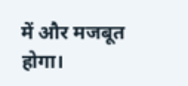में और मजबूत होगा।